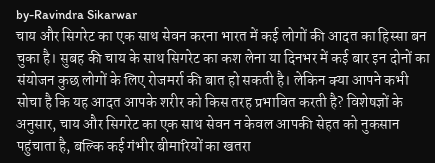by-Ravindra Sikarwar
चाय और सिगरेट का एक साथ सेवन करना भारत में कई लोगों की आदत का हिस्सा बन चुका है। सुबह की चाय के साथ सिगरेट का कश लेना या दिनभर में कई बार इन दोनों का संयोजन कुछ लोगों के लिए रोजमर्रा की बात हो सकती है। लेकिन क्या आपने कभी सोचा है कि यह आदत आपके शरीर को किस तरह प्रभावित करती है? विशेषज्ञों के अनुसार, चाय और सिगरेट का एक साथ सेवन न केवल आपकी सेहत को नुकसान पहुंचाता है, बल्कि कई गंभीर बीमारियों का खतरा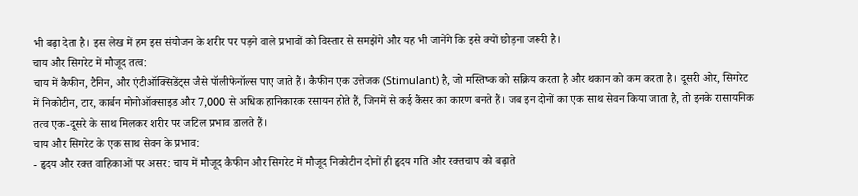भी बढ़ा देता है। इस लेख में हम इस संयोजन के शरीर पर पड़ने वाले प्रभावों को विस्तार से समझेंगे और यह भी जानेंगे कि इसे क्यों छोड़ना जरूरी है।
चाय और सिगरेट में मौजूद तत्व:
चाय में कैफीन, टैनिन, और एंटीऑक्सिडेंट्स जैसे पॉलीफेनॉल्स पाए जाते हैं। कैफीन एक उत्तेजक (Stimulant) है, जो मस्तिष्क को सक्रिय करता है और थकान को कम करता है। दूसरी ओर, सिगरेट में निकोटीन, टार, कार्बन मोनोऑक्साइड और 7,000 से अधिक हानिकारक रसायन होते हैं, जिनमें से कई कैंसर का कारण बनते हैं। जब इन दोनों का एक साथ सेवन किया जाता है, तो इनके रासायनिक तत्व एक-दूसरे के साथ मिलकर शरीर पर जटिल प्रभाव डालते हैं।
चाय और सिगरेट के एक साथ सेवन के प्रभाव:
- हृदय और रक्त वाहिकाओं पर असर: चाय में मौजूद कैफीन और सिगरेट में मौजूद निकोटीन दोनों ही हृदय गति और रक्तचाप को बढ़ाते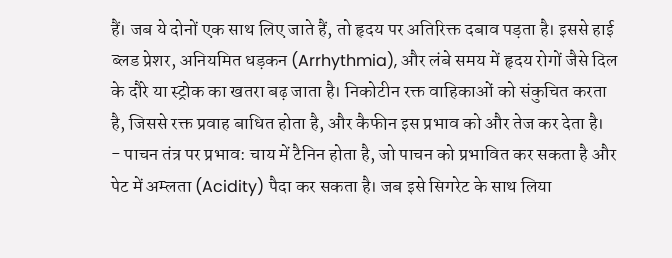हैं। जब ये दोनों एक साथ लिए जाते हैं, तो हृदय पर अतिरिक्त दबाव पड़ता है। इससे हाई ब्लड प्रेशर, अनियमित धड़कन (Arrhythmia), और लंबे समय में हृदय रोगों जैसे दिल के दौरे या स्ट्रोक का खतरा बढ़ जाता है। निकोटीन रक्त वाहिकाओं को संकुचित करता है, जिससे रक्त प्रवाह बाधित होता है, और कैफीन इस प्रभाव को और तेज कर देता है।
- पाचन तंत्र पर प्रभाव: चाय में टैनिन होता है, जो पाचन को प्रभावित कर सकता है और पेट में अम्लता (Acidity) पैदा कर सकता है। जब इसे सिगरेट के साथ लिया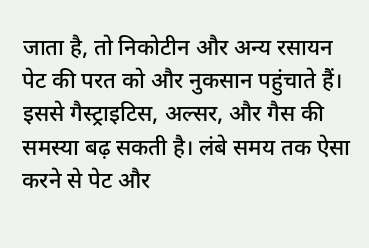जाता है, तो निकोटीन और अन्य रसायन पेट की परत को और नुकसान पहुंचाते हैं। इससे गैस्ट्राइटिस, अल्सर, और गैस की समस्या बढ़ सकती है। लंबे समय तक ऐसा करने से पेट और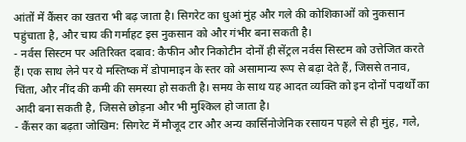आंतों में कैंसर का खतरा भी बढ़ जाता है। सिगरेट का धुआं मुंह और गले की कोशिकाओं को नुकसान पहुंचाता है, और चाय की गर्माहट इस नुकसान को और गंभीर बना सकती है।
- नर्वस सिस्टम पर अतिरिक्त दबाव: कैफीन और निकोटीन दोनों ही सेंट्रल नर्वस सिस्टम को उत्तेजित करते हैं। एक साथ लेने पर ये मस्तिष्क में डोपामाइन के स्तर को असामान्य रूप से बढ़ा देते हैं, जिससे तनाव, चिंता, और नींद की कमी की समस्या हो सकती है। समय के साथ यह आदत व्यक्ति को इन दोनों पदार्थों का आदी बना सकती है, जिससे छोड़ना और भी मुश्किल हो जाता है।
- कैंसर का बढ़ता जोखिम: सिगरेट में मौजूद टार और अन्य कार्सिनोजेनिक रसायन पहले से ही मुंह, गले,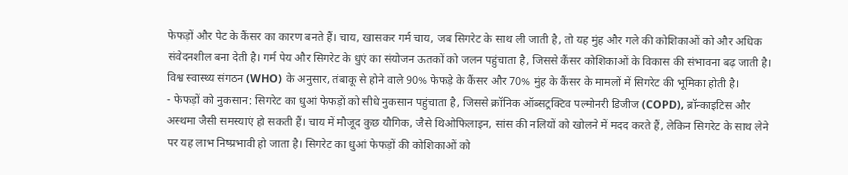फेफड़ों और पेट के कैंसर का कारण बनते हैं। चाय, खासकर गर्म चाय, जब सिगरेट के साथ ली जाती है, तो यह मुंह और गले की कोशिकाओं को और अधिक संवेदनशील बना देती है। गर्म पेय और सिगरेट के धुएं का संयोजन ऊतकों को जलन पहुंचाता है, जिससे कैंसर कोशिकाओं के विकास की संभावना बढ़ जाती है। विश्व स्वास्थ्य संगठन (WHO) के अनुसार, तंबाकू से होने वाले 90% फेफड़े के कैंसर और 70% मुंह के कैंसर के मामलों में सिगरेट की भूमिका होती है।
- फेफड़ों को नुकसान: सिगरेट का धुआं फेफड़ों को सीधे नुकसान पहुंचाता है, जिससे क्रॉनिक ऑब्सट्रक्टिव पल्मोनरी डिजीज (COPD), ब्रॉन्काइटिस और अस्थमा जैसी समस्याएं हो सकती हैं। चाय में मौजूद कुछ यौगिक, जैसे थिओफिलाइन, सांस की नलियों को खोलने में मदद करते हैं, लेकिन सिगरेट के साथ लेने पर यह लाभ निष्प्रभावी हो जाता है। सिगरेट का धुआं फेफड़ों की कोशिकाओं को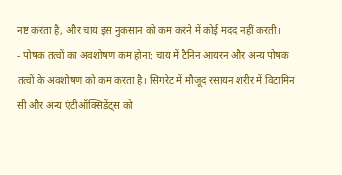नष्ट करता है, और चाय इस नुकसान को कम करने में कोई मदद नहीं करती।
- पोषक तत्वों का अवशोषण कम होना: चाय में टैनिन आयरन और अन्य पोषक तत्वों के अवशोषण को कम करता है। सिगरेट में मौजूद रसायन शरीर में विटामिन सी और अन्य एंटीऑक्सिडेंट्स को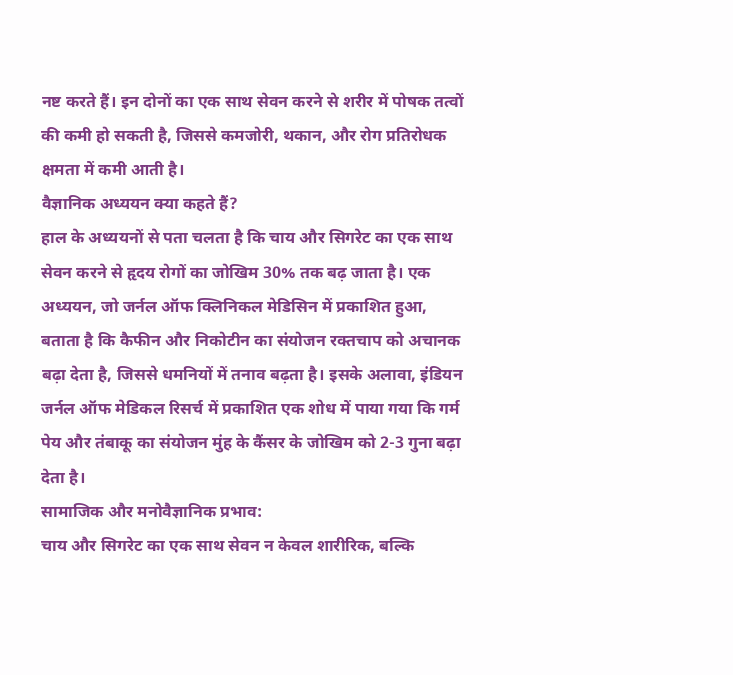नष्ट करते हैं। इन दोनों का एक साथ सेवन करने से शरीर में पोषक तत्वों की कमी हो सकती है, जिससे कमजोरी, थकान, और रोग प्रतिरोधक क्षमता में कमी आती है।
वैज्ञानिक अध्ययन क्या कहते हैं?
हाल के अध्ययनों से पता चलता है कि चाय और सिगरेट का एक साथ सेवन करने से हृदय रोगों का जोखिम 30% तक बढ़ जाता है। एक अध्ययन, जो जर्नल ऑफ क्लिनिकल मेडिसिन में प्रकाशित हुआ, बताता है कि कैफीन और निकोटीन का संयोजन रक्तचाप को अचानक बढ़ा देता है, जिससे धमनियों में तनाव बढ़ता है। इसके अलावा, इंडियन जर्नल ऑफ मेडिकल रिसर्च में प्रकाशित एक शोध में पाया गया कि गर्म पेय और तंबाकू का संयोजन मुंह के कैंसर के जोखिम को 2-3 गुना बढ़ा देता है।
सामाजिक और मनोवैज्ञानिक प्रभाव:
चाय और सिगरेट का एक साथ सेवन न केवल शारीरिक, बल्कि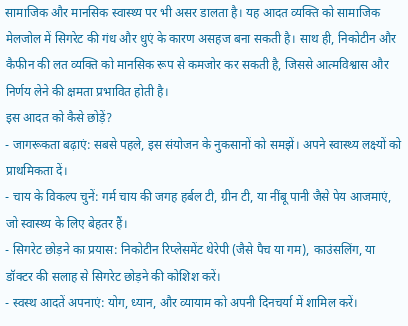सामाजिक और मानसिक स्वास्थ्य पर भी असर डालता है। यह आदत व्यक्ति को सामाजिक मेलजोल में सिगरेट की गंध और धुएं के कारण असहज बना सकती है। साथ ही, निकोटीन और कैफीन की लत व्यक्ति को मानसिक रूप से कमजोर कर सकती है, जिससे आत्मविश्वास और निर्णय लेने की क्षमता प्रभावित होती है।
इस आदत को कैसे छोड़ें?
- जागरूकता बढ़ाएं: सबसे पहले, इस संयोजन के नुकसानों को समझें। अपने स्वास्थ्य लक्ष्यों को प्राथमिकता दें।
- चाय के विकल्प चुनें: गर्म चाय की जगह हर्बल टी, ग्रीन टी, या नींबू पानी जैसे पेय आजमाएं, जो स्वास्थ्य के लिए बेहतर हैं।
- सिगरेट छोड़ने का प्रयास: निकोटीन रिप्लेसमेंट थेरेपी (जैसे पैच या गम), काउंसलिंग, या डॉक्टर की सलाह से सिगरेट छोड़ने की कोशिश करें।
- स्वस्थ आदतें अपनाएं: योग, ध्यान, और व्यायाम को अपनी दिनचर्या में शामिल करें।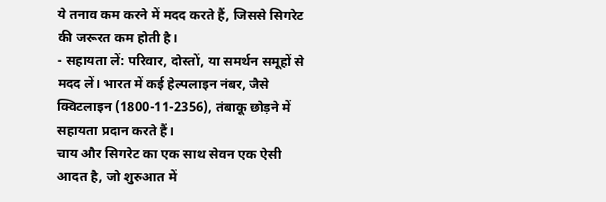ये तनाव कम करने में मदद करते हैं, जिससे सिगरेट की जरूरत कम होती है।
- सहायता लें: परिवार, दोस्तों, या समर्थन समूहों से मदद लें। भारत में कई हेल्पलाइन नंबर, जैसे क्विटलाइन (1800-11-2356), तंबाकू छोड़ने में सहायता प्रदान करते हैं।
चाय और सिगरेट का एक साथ सेवन एक ऐसी आदत है, जो शुरुआत में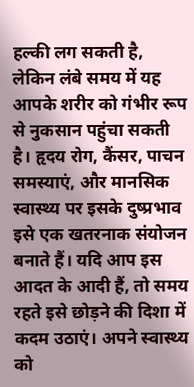हल्की लग सकती है, लेकिन लंबे समय में यह आपके शरीर को गंभीर रूप से नुकसान पहुंचा सकती है। हृदय रोग, कैंसर, पाचन समस्याएं, और मानसिक स्वास्थ्य पर इसके दुष्प्रभाव इसे एक खतरनाक संयोजन बनाते हैं। यदि आप इस आदत के आदी हैं, तो समय रहते इसे छोड़ने की दिशा में कदम उठाएं। अपने स्वास्थ्य को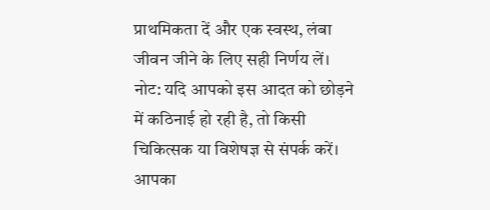प्राथमिकता दें और एक स्वस्थ, लंबा जीवन जीने के लिए सही निर्णय लें।
नोट: यदि आपको इस आदत को छोड़ने में कठिनाई हो रही है, तो किसी चिकित्सक या विशेषज्ञ से संपर्क करें। आपका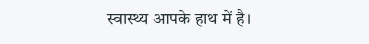स्वास्थ्य आपके हाथ में है।